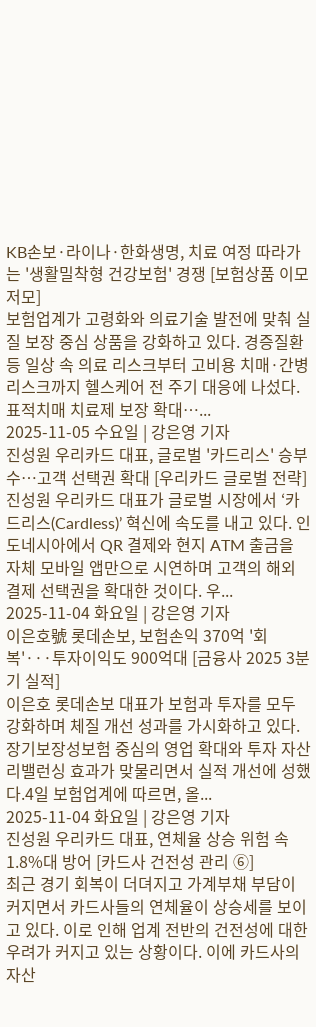KB손보·라이나·한화생명, 치료 여정 따라가는 '생활밀착형 건강보험' 경쟁 [보험상품 이모저모]
보험업계가 고령화와 의료기술 발전에 맞춰 실질 보장 중심 상품을 강화하고 있다. 경증질환 등 일상 속 의료 리스크부터 고비용 치매·간병 리스크까지 헬스케어 전 주기 대응에 나섰다.표적치매 치료제 보장 확대…...
2025-11-05 수요일 | 강은영 기자
진성원 우리카드 대표, 글로벌 '카드리스' 승부수…고객 선택권 확대 [우리카드 글로벌 전략]
진성원 우리카드 대표가 글로벌 시장에서 ‘카드리스(Cardless)’ 혁신에 속도를 내고 있다. 인도네시아에서 QR 결제와 현지 ATM 출금을 자체 모바일 앱만으로 시연하며 고객의 해외 결제 선택권을 확대한 것이다. 우...
2025-11-04 화요일 | 강은영 기자
이은호號 롯데손보, 보험손익 370억 '회복'···투자이익도 900억대 [금융사 2025 3분기 실적]
이은호 롯데손보 대표가 보험과 투자를 모두 강화하며 체질 개선 성과를 가시화하고 있다. 장기보장성보험 중심의 영업 확대와 투자 자산 리밸런싱 효과가 맞물리면서 실적 개선에 성했다.4일 보험업계에 따르면, 올...
2025-11-04 화요일 | 강은영 기자
진성원 우리카드 대표, 연체율 상승 위험 속 1.8%대 방어 [카드사 건전성 관리 ⑥]
최근 경기 회복이 더뎌지고 가계부채 부담이 커지면서 카드사들의 연체율이 상승세를 보이고 있다. 이로 인해 업계 전반의 건전성에 대한 우려가 커지고 있는 상황이다. 이에 카드사의 자산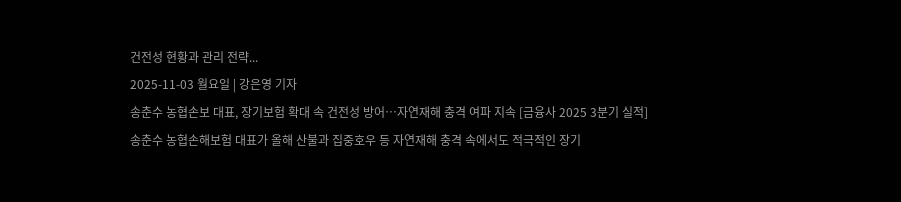건전성 현황과 관리 전략...
2025-11-03 월요일 | 강은영 기자
송춘수 농협손보 대표, 장기보험 확대 속 건전성 방어…자연재해 충격 여파 지속 [금융사 2025 3분기 실적]
송춘수 농협손해보험 대표가 올해 산불과 집중호우 등 자연재해 충격 속에서도 적극적인 장기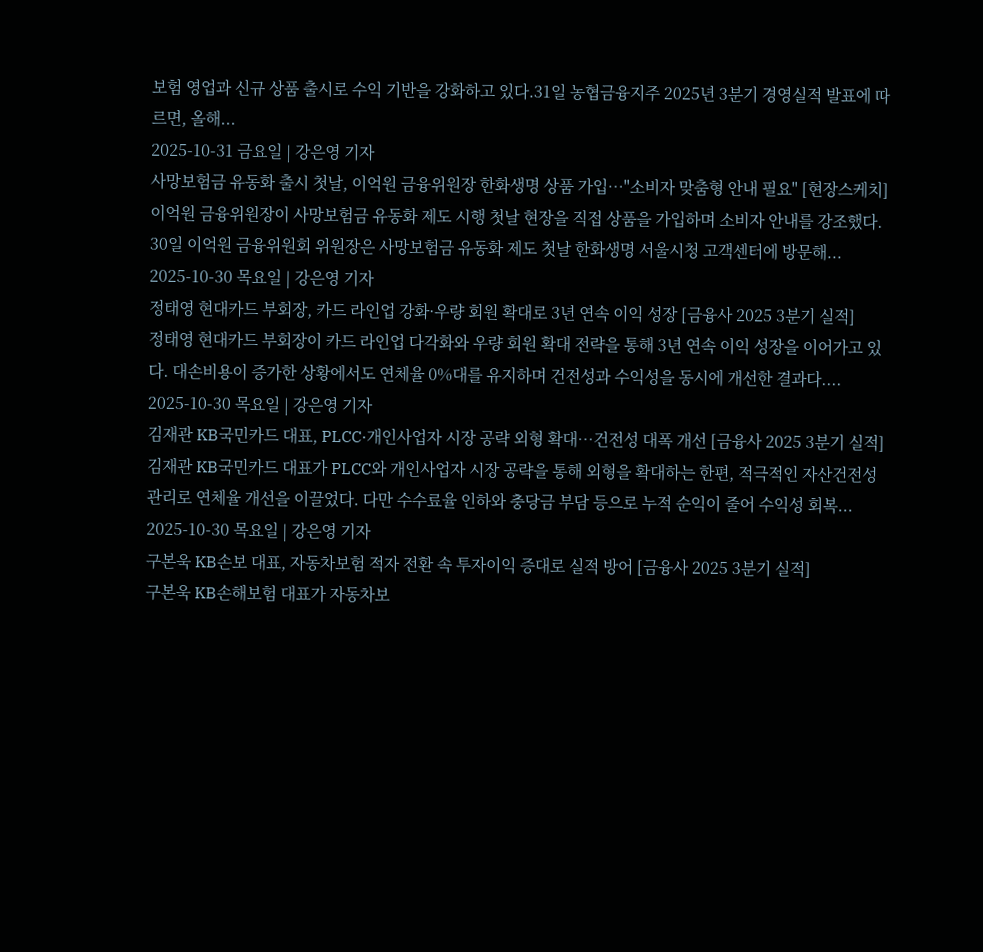보험 영업과 신규 상품 출시로 수익 기반을 강화하고 있다.31일 농협금융지주 2025년 3분기 경영실적 발표에 따르면, 올해...
2025-10-31 금요일 | 강은영 기자
사망보험금 유동화 출시 첫날, 이억원 금융위원장 한화생명 상품 가입…"소비자 맞춤형 안내 필요" [현장스케치]
이억원 금융위원장이 사망보험금 유동화 제도 시행 첫날 현장을 직접 상품을 가입하며 소비자 안내를 강조했다. 30일 이억원 금융위원회 위원장은 사망보험금 유동화 제도 첫날 한화생명 서울시청 고객센터에 방문해...
2025-10-30 목요일 | 강은영 기자
정태영 현대카드 부회장, 카드 라인업 강화·우량 회원 확대로 3년 연속 이익 성장 [금융사 2025 3분기 실적]
정태영 현대카드 부회장이 카드 라인업 다각화와 우량 회원 확대 전략을 통해 3년 연속 이익 성장을 이어가고 있다. 대손비용이 증가한 상황에서도 연체율 0%대를 유지하며 건전성과 수익성을 동시에 개선한 결과다....
2025-10-30 목요일 | 강은영 기자
김재관 KB국민카드 대표, PLCC·개인사업자 시장 공략 외형 확대…건전성 대폭 개선 [금융사 2025 3분기 실적]
김재관 KB국민카드 대표가 PLCC와 개인사업자 시장 공략을 통해 외형을 확대하는 한편, 적극적인 자산건전성 관리로 연체율 개선을 이끌었다. 다만 수수료율 인하와 충당금 부담 등으로 누적 순익이 줄어 수익성 회복...
2025-10-30 목요일 | 강은영 기자
구본욱 KB손보 대표, 자동차보험 적자 전환 속 투자이익 증대로 실적 방어 [금융사 2025 3분기 실적]
구본욱 KB손해보험 대표가 자동차보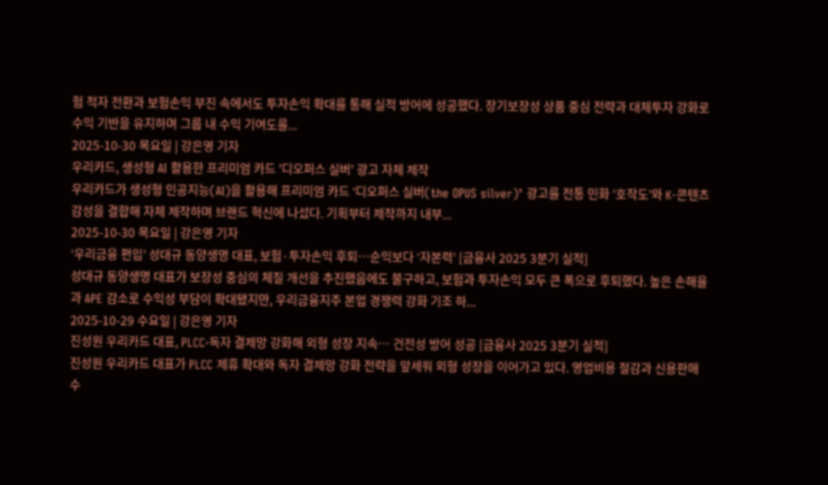험 적자 전환과 보험손익 부진 속에서도 투자손익 확대를 통해 실적 방어에 성공했다. 장기보장성 상품 중심 전략과 대체투자 강화로 수익 기반을 유지하며 그룹 내 수익 기여도를...
2025-10-30 목요일 | 강은영 기자
우리카드, 생성형 AI 활용한 프리미엄 카드 '디오퍼스 실버' 광고 자체 제작
우리카드가 생성형 인공지능(AI)을 활용해 프리미엄 카드 ‘디오퍼스 실버(the OPUS silver)’ 광고를 전통 민화 ‘호작도’와 K-콘텐츠 감성을 결합해 자체 제작하며 브랜드 혁신에 나섰다. 기획부터 제작까지 내부...
2025-10-30 목요일 | 강은영 기자
‘우리금융 편입’ 성대규 동양생명 대표, 보험·투자손익 후퇴…순익보다 ‘자본력’ [금융사 2025 3분기 실적]
성대규 동양생명 대표가 보장성 중심의 체질 개선을 추진했음에도 불구하고, 보험과 투자손익 모두 큰 폭으로 후퇴했다. 높은 손해율과 APE 감소로 수익성 부담이 확대됐지만, 우리금융지주 본업 경쟁력 강화 기조 하...
2025-10-29 수요일 | 강은영 기자
진성원 우리카드 대표, PLCC·독자 결제망 강화해 외형 성장 지속… 건전성 방어 성공 [금융사 2025 3분기 실적]
진성원 우리카드 대표가 PLCC 제휴 확대와 독자 결제망 강화 전략을 앞세워 외형 성장을 이어가고 있다. 영업비용 절감과 신용판매 수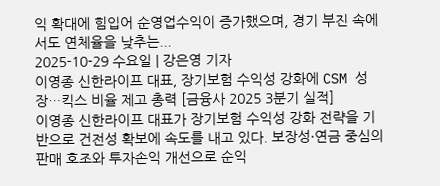익 확대에 힘입어 순영업수익이 증가했으며, 경기 부진 속에서도 연체율을 낮추는...
2025-10-29 수요일 | 강은영 기자
이영종 신한라이프 대표, 장기보험 수익성 강화에 CSM 성장…킥스 비율 제고 총력 [금융사 2025 3분기 실적]
이영종 신한라이프 대표가 장기보험 수익성 강화 전략을 기반으로 건전성 확보에 속도를 내고 있다. 보장성·연금 중심의 판매 호조와 투자손익 개선으로 순익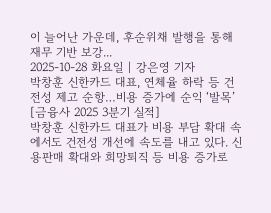이 늘어난 가운데, 후순위채 발행을 통해 재무 기반 보강...
2025-10-28 화요일 | 강은영 기자
박창훈 신한카드 대표, 연체율 하락 등 건전성 제고 순항…비용 증가에 순익 ‘발목’ [금융사 2025 3분기 실적]
박창훈 신한카드 대표가 비용 부담 확대 속에서도 건전성 개선에 속도를 내고 있다. 신용판매 확대와 희망퇴직 등 비용 증가로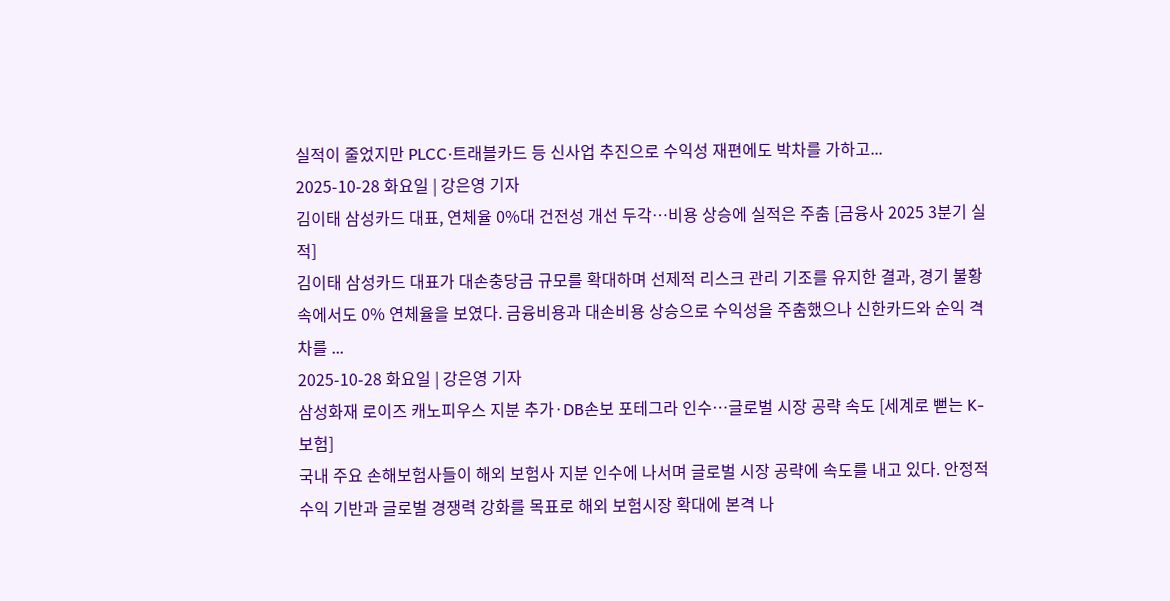실적이 줄었지만 PLCC·트래블카드 등 신사업 추진으로 수익성 재편에도 박차를 가하고...
2025-10-28 화요일 | 강은영 기자
김이태 삼성카드 대표, 연체율 0%대 건전성 개선 두각…비용 상승에 실적은 주춤 [금융사 2025 3분기 실적]
김이태 삼성카드 대표가 대손충당금 규모를 확대하며 선제적 리스크 관리 기조를 유지한 결과, 경기 불황 속에서도 0% 연체율을 보였다. 금융비용과 대손비용 상승으로 수익성을 주춤했으나 신한카드와 순익 격차를 ...
2025-10-28 화요일 | 강은영 기자
삼성화재 로이즈 캐노피우스 지분 추가·DB손보 포테그라 인수…글로벌 시장 공략 속도 [세계로 뻗는 K-보험]
국내 주요 손해보험사들이 해외 보험사 지분 인수에 나서며 글로벌 시장 공략에 속도를 내고 있다. 안정적 수익 기반과 글로벌 경쟁력 강화를 목표로 해외 보험시장 확대에 본격 나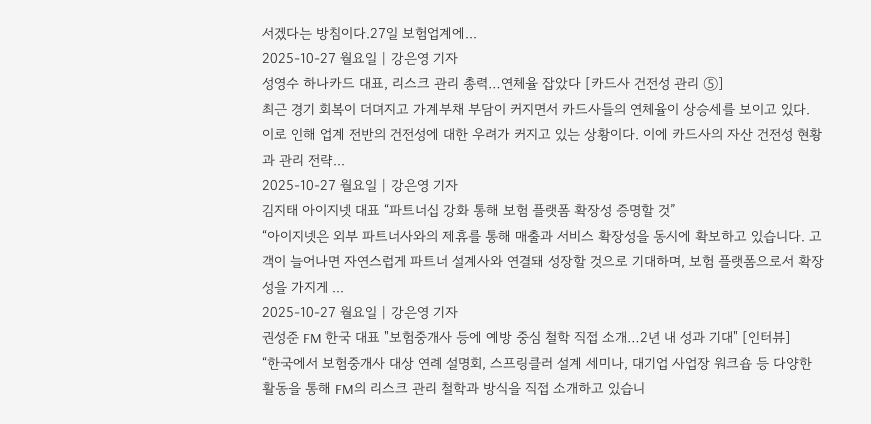서겠다는 방침이다.27일 보험업계에...
2025-10-27 월요일 | 강은영 기자
성영수 하나카드 대표, 리스크 관리 총력…연체율 잡았다 [카드사 건전성 관리 ⑤]
최근 경기 회복이 더뎌지고 가계부채 부담이 커지면서 카드사들의 연체율이 상승세를 보이고 있다. 이로 인해 업계 전반의 건전성에 대한 우려가 커지고 있는 상황이다. 이에 카드사의 자산 건전성 현황과 관리 전략...
2025-10-27 월요일 | 강은영 기자
김지태 아이지넷 대표 “파트너십 강화 통해 보험 플랫폼 확장성 증명할 것”
“아이지넷은 외부 파트너사와의 제휴를 통해 매출과 서비스 확장성을 동시에 확보하고 있습니다. 고객이 늘어나면 자연스럽게 파트너 설계사와 연결돼 성장할 것으로 기대하며, 보험 플랫폼으로서 확장성을 가지게 ...
2025-10-27 월요일 | 강은영 기자
권성준 FM 한국 대표 "보험중개사 등에 예방 중심 철학 직접 소개…2년 내 성과 기대" [인터뷰]
“한국에서 보험중개사 대상 연례 설명회, 스프링클러 설계 세미나, 대기업 사업장 워크숍 등 다양한 활동을 통해 FM의 리스크 관리 철학과 방식을 직접 소개하고 있습니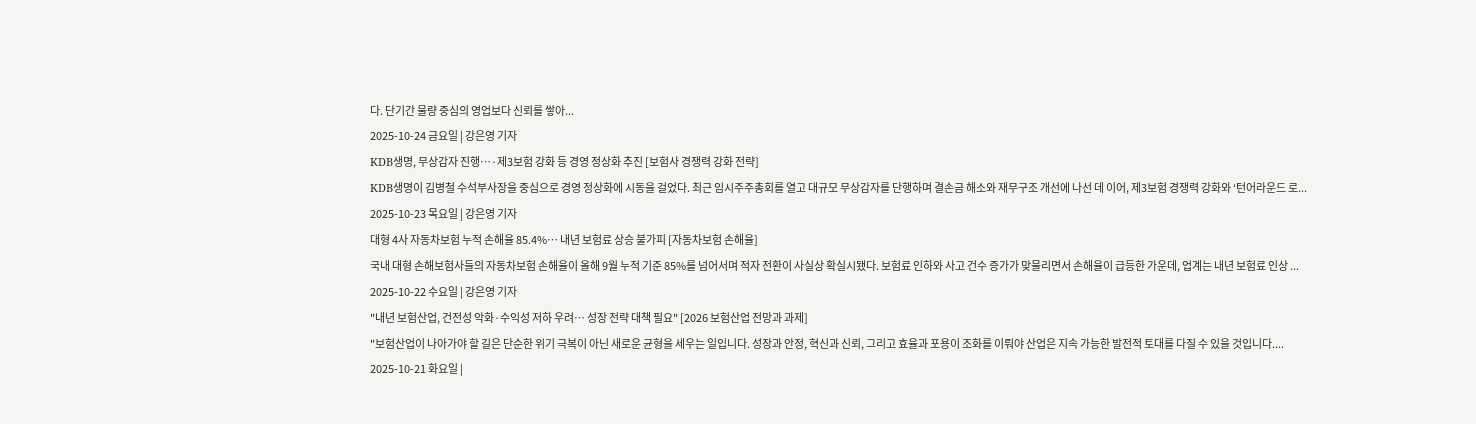다. 단기간 물량 중심의 영업보다 신뢰를 쌓아...
2025-10-24 금요일 | 강은영 기자
KDB생명, 무상감자 진행…·제3보험 강화 등 경영 정상화 추진 [보험사 경쟁력 강화 전략]
KDB생명이 김병철 수석부사장을 중심으로 경영 정상화에 시동을 걸었다. 최근 임시주주총회를 열고 대규모 무상감자를 단행하며 결손금 해소와 재무구조 개선에 나선 데 이어, 제3보험 경쟁력 강화와 ‘턴어라운드 로...
2025-10-23 목요일 | 강은영 기자
대형 4사 자동차보험 누적 손해율 85.4%… 내년 보험료 상승 불가피 [자동차보험 손해율]
국내 대형 손해보험사들의 자동차보험 손해율이 올해 9월 누적 기준 85%를 넘어서며 적자 전환이 사실상 확실시됐다. 보험료 인하와 사고 건수 증가가 맞물리면서 손해율이 급등한 가운데, 업계는 내년 보험료 인상 ...
2025-10-22 수요일 | 강은영 기자
"내년 보험산업, 건전성 악화·수익성 저하 우려… 성장 전략 대책 필요" [2026 보험산업 전망과 과제]
"보험산업이 나아가야 할 길은 단순한 위기 극복이 아닌 새로운 균형을 세우는 일입니다. 성장과 안정, 혁신과 신뢰, 그리고 효율과 포용이 조화를 이뤄야 산업은 지속 가능한 발전적 토대를 다질 수 있을 것입니다....
2025-10-21 화요일 |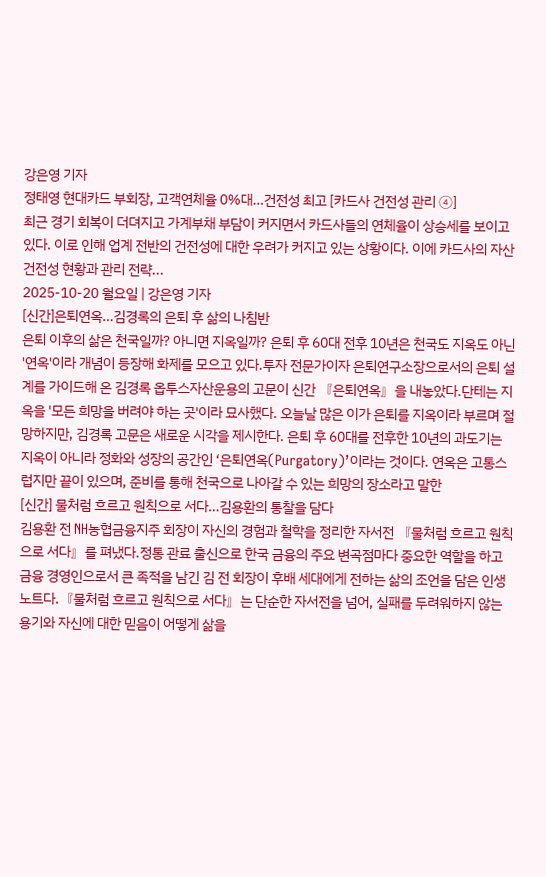강은영 기자
정태영 현대카드 부회장, 고객연체율 0%대…건전성 최고 [카드사 건전성 관리 ④]
최근 경기 회복이 더뎌지고 가계부채 부담이 커지면서 카드사들의 연체율이 상승세를 보이고 있다. 이로 인해 업계 전반의 건전성에 대한 우려가 커지고 있는 상황이다. 이에 카드사의 자산 건전성 현황과 관리 전략...
2025-10-20 월요일 | 강은영 기자
[신간]은퇴연옥…김경록의 은퇴 후 삶의 나침반
은퇴 이후의 삶은 천국일까? 아니면 지옥일까? 은퇴 후 60대 전후 10년은 천국도 지옥도 아닌 '연옥'이라 개념이 등장해 화제를 모으고 있다.투자 전문가이자 은퇴연구소장으로서의 은퇴 설계를 가이드해 온 김경록 옵투스자산운용의 고문이 신간 『은퇴연옥』을 내놓았다.단테는 지옥을 '모든 희망을 버려야 하는 곳'이라 묘사했다. 오늘날 많은 이가 은퇴를 지옥이라 부르며 절망하지만, 김경록 고문은 새로운 시각을 제시한다. 은퇴 후 60대를 전후한 10년의 과도기는 지옥이 아니라 정화와 성장의 공간인 ‘은퇴연옥(Purgatory)’이라는 것이다. 연옥은 고통스럽지만 끝이 있으며, 준비를 통해 천국으로 나아갈 수 있는 희망의 장소라고 말한
[신간] 물처럼 흐르고 원칙으로 서다…김용환의 통찰을 담다
김용환 전 NH농협금융지주 회장이 자신의 경험과 철학을 정리한 자서전 『물처럼 흐르고 원칙으로 서다』를 펴냈다.정통 관료 출신으로 한국 금융의 주요 변곡점마다 중요한 역할을 하고 금융 경영인으로서 큰 족적을 남긴 김 전 회장이 후배 세대에게 전하는 삶의 조언을 담은 인생 노트다.『물처럼 흐르고 원칙으로 서다』는 단순한 자서전을 넘어, 실패를 두려워하지 않는 용기와 자신에 대한 믿음이 어떻게 삶을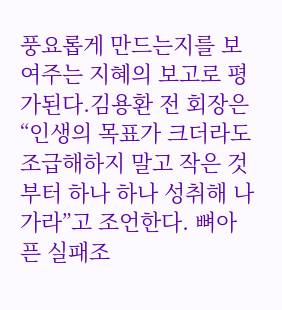풍요롭게 만드는지를 보여주는 지혜의 보고로 평가된다.김용환 전 회장은 “인생의 목표가 크더라도 조급해하지 말고 작은 것부터 하나 하나 성취해 나가라”고 조언한다. 뼈아픈 실패조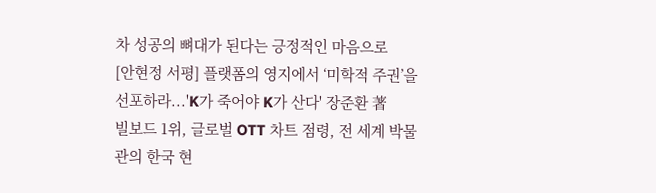차 성공의 뼈대가 된다는 긍정적인 마음으로
[안현정 서평] 플랫폼의 영지에서 ‘미학적 주권’을 선포하라...'K가 죽어야 K가 산다' 장준환 著
빌보드 1위, 글로벌 OTT 차트 점령, 전 세계 박물관의 한국 현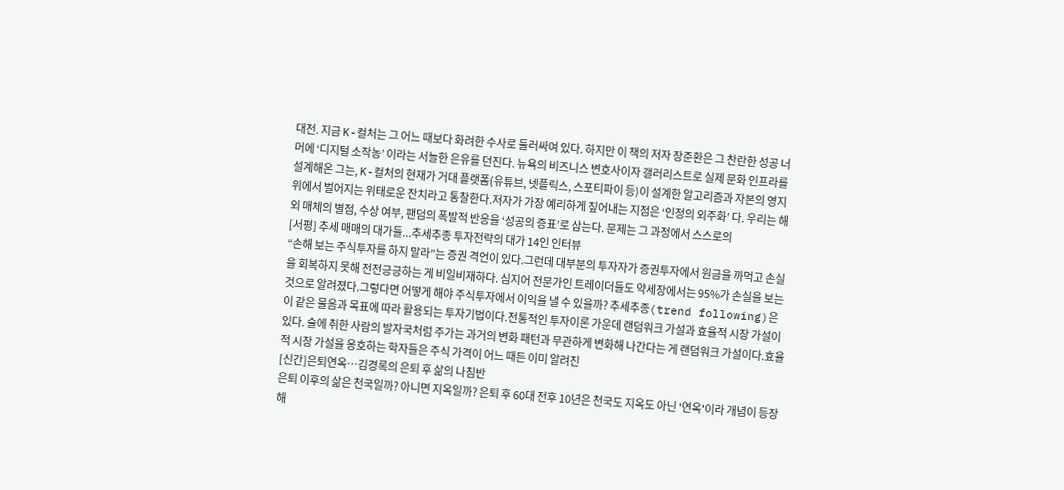대전. 지금 K-컬처는 그 어느 때보다 화려한 수사로 둘러싸여 있다. 하지만 이 책의 저자 장준환은 그 찬란한 성공 너머에 ‘디지털 소작농’ 이라는 서늘한 은유를 던진다. 뉴욕의 비즈니스 변호사이자 갤러리스트로 실제 문화 인프라를 설계해온 그는, K-컬처의 현재가 거대 플랫폼(유튜브, 넷플릭스, 스포티파이 등)이 설계한 알고리즘과 자본의 영지 위에서 벌어지는 위태로운 잔치라고 통찰한다.저자가 가장 예리하게 짚어내는 지점은 ‘인정의 외주화’ 다. 우리는 해외 매체의 별점, 수상 여부, 팬덤의 폭발적 반응을 ‘성공의 증표’로 삼는다. 문제는 그 과정에서 스스로의
[서평] 추세 매매의 대가들...추세추종 투자전략의 대가 14인 인터뷰
“손해 보는 주식투자를 하지 말라”는 증권 격언이 있다.그런데 대부분의 투자자가 증권투자에서 원금을 까먹고 손실을 회복하지 못해 전전긍긍하는 게 비일비재하다. 심지어 전문가인 트레이더들도 약세장에서는 95%가 손실을 보는 것으로 알려졌다.그렇다면 어떻게 해야 주식투자에서 이익을 낼 수 있을까? 추세추종(trend following)은 이 같은 물음과 목표에 따라 활용되는 투자기법이다.전통적인 투자이론 가운데 랜덤워크 가설과 효율적 시장 가설이 있다. 술에 취한 사람의 발자국처럼 주가는 과거의 변화 패턴과 무관하게 변화해 나간다는 게 랜덤워크 가설이다.효율적 시장 가설을 옹호하는 학자들은 주식 가격이 어느 때든 이미 알려진
[신간]은퇴연옥…김경록의 은퇴 후 삶의 나침반
은퇴 이후의 삶은 천국일까? 아니면 지옥일까? 은퇴 후 60대 전후 10년은 천국도 지옥도 아닌 '연옥'이라 개념이 등장해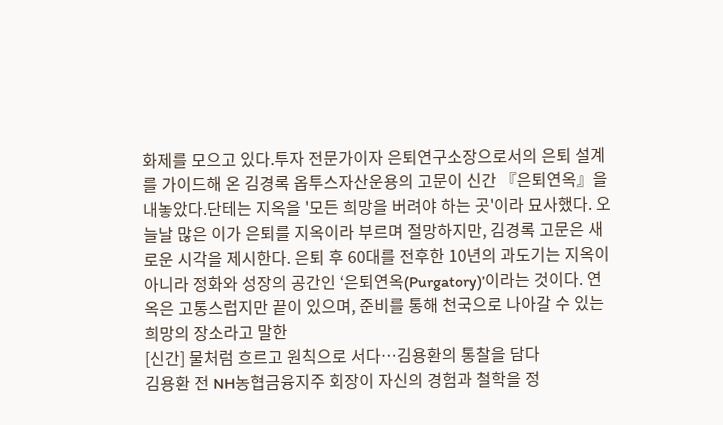화제를 모으고 있다.투자 전문가이자 은퇴연구소장으로서의 은퇴 설계를 가이드해 온 김경록 옵투스자산운용의 고문이 신간 『은퇴연옥』을 내놓았다.단테는 지옥을 '모든 희망을 버려야 하는 곳'이라 묘사했다. 오늘날 많은 이가 은퇴를 지옥이라 부르며 절망하지만, 김경록 고문은 새로운 시각을 제시한다. 은퇴 후 60대를 전후한 10년의 과도기는 지옥이 아니라 정화와 성장의 공간인 ‘은퇴연옥(Purgatory)’이라는 것이다. 연옥은 고통스럽지만 끝이 있으며, 준비를 통해 천국으로 나아갈 수 있는 희망의 장소라고 말한
[신간] 물처럼 흐르고 원칙으로 서다…김용환의 통찰을 담다
김용환 전 NH농협금융지주 회장이 자신의 경험과 철학을 정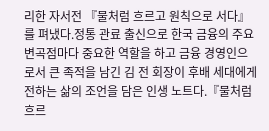리한 자서전 『물처럼 흐르고 원칙으로 서다』를 펴냈다.정통 관료 출신으로 한국 금융의 주요 변곡점마다 중요한 역할을 하고 금융 경영인으로서 큰 족적을 남긴 김 전 회장이 후배 세대에게 전하는 삶의 조언을 담은 인생 노트다.『물처럼 흐르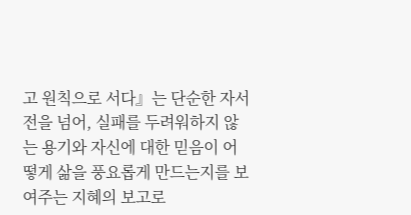고 원칙으로 서다』는 단순한 자서전을 넘어, 실패를 두려워하지 않는 용기와 자신에 대한 믿음이 어떻게 삶을 풍요롭게 만드는지를 보여주는 지혜의 보고로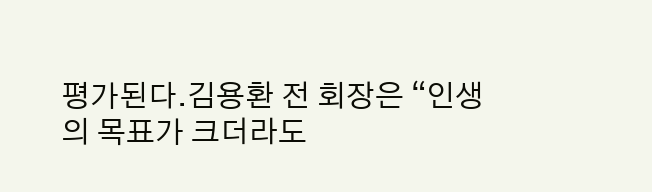평가된다.김용환 전 회장은 “인생의 목표가 크더라도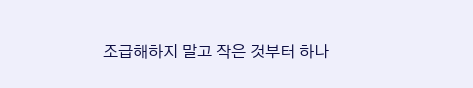조급해하지 말고 작은 것부터 하나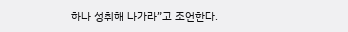하나 성취해 나가라”고 조언한다.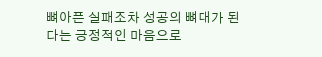뼈아픈 실패조차 성공의 뼈대가 된다는 긍정적인 마음으로